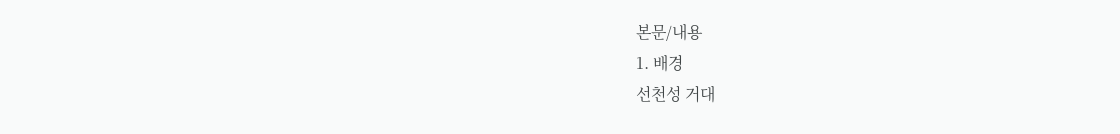본문/내용
1. 배경
선천성 거대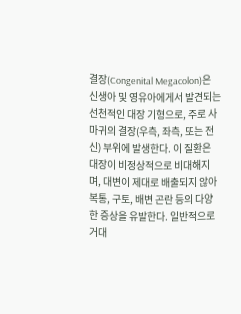결장(Congenital Megacolon)은 신생아 및 영유아에게서 발견되는 선천적인 대장 기형으로, 주로 사마귀의 결장(우측, 좌측, 또는 전신) 부위에 발생한다. 이 질환은 대장이 비정상적으로 비대해지며, 대변이 제대로 배출되지 않아 복통, 구토, 배변 곤란 등의 다양한 증상을 유발한다. 일반적으로 거대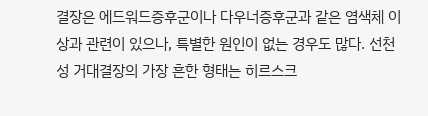결장은 에드워드증후군이나 다우너증후군과 같은 염색체 이상과 관련이 있으나, 특별한 원인이 없는 경우도 많다. 선천성 거대결장의 가장 흔한 형태는 히르스크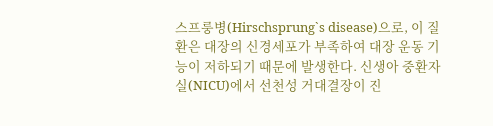스프룽병(Hirschsprung`s disease)으로, 이 질환은 대장의 신경세포가 부족하여 대장 운동 기능이 저하되기 때문에 발생한다. 신생아 중환자실(NICU)에서 선천성 거대결장이 진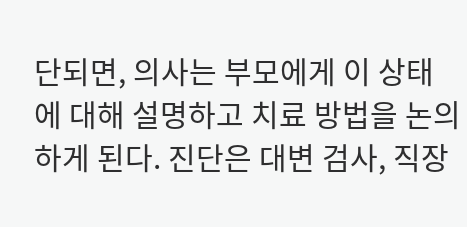단되면, 의사는 부모에게 이 상태에 대해 설명하고 치료 방법을 논의하게 된다. 진단은 대변 검사, 직장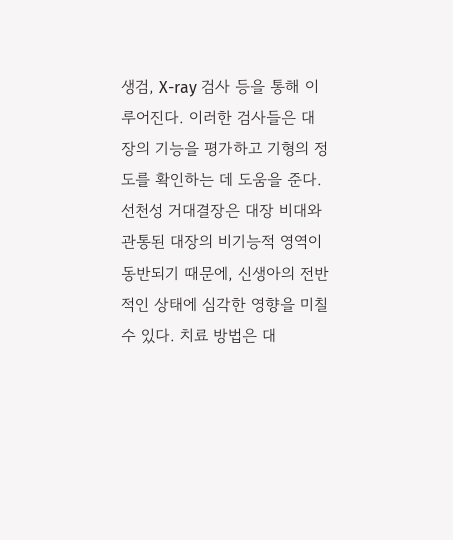생검, X-ray 검사 등을 통해 이루어진다. 이러한 검사들은 대장의 기능을 평가하고 기형의 정도를 확인하는 데 도움을 준다. 선천성 거대결장은 대장 비대와 관통된 대장의 비기능적 영역이 동반되기 때문에, 신생아의 전반적인 상태에 심각한 영향을 미칠 수 있다. 치료 방법은 대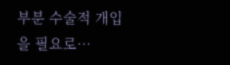부분 수술적 개입을 필요로…